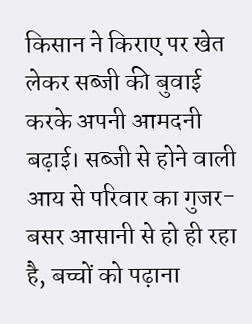किसान ने किराए पर खेत लेकर सब्जी की बुवाई करके अपनी आमदनी बढ़ाई। सब्जी से होने वाली आय से परिवार का गुजर-बसर आसानी से हो ही रहा है, बच्चों को पढ़ाना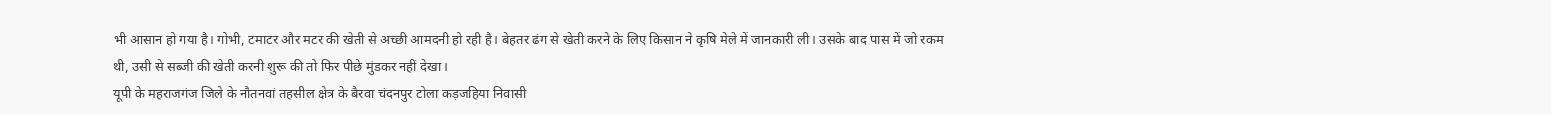भी आसान हो गया है। गोभी, टमाटर और मटर की खेती से अच्छी आमदनी हो रही है। बेहतर ढंग से खेती करने के लिए किसान ने कृषि मेले में जानकारी ली। उसके बाद पास में जो रकम थी, उसी से सब्जी की खेती करनी शुरू की तो फिर पीछे मुंडकर नहीं देखा।
यूपी के महराजगंज जिले के नौतनवां तहसील क्षेत्र के बैरवा चंदनपुर टोला कड़जहिया निवासी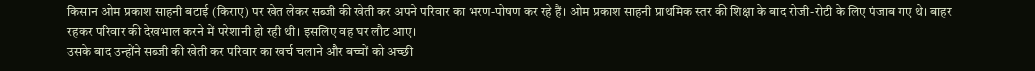किसान ओम प्रकाश साहनी बटाई (किराए) पर खेत लेकर सब्जी की खेती कर अपने परिवार का भरण-पोषण कर रहे हैं। ओम प्रकाश साहनी प्राथमिक स्तर की शिक्षा के बाद रोजी-रोटी के लिए पंजाब गए थे। बाहर रहकर परिवार की देखभाल करने में परेशानी हो रही थी। इसलिए वह घर लौट आए।
उसके बाद उन्होंने सब्जी की खेती कर परिवार का खर्च चलाने और बच्चों को अच्छी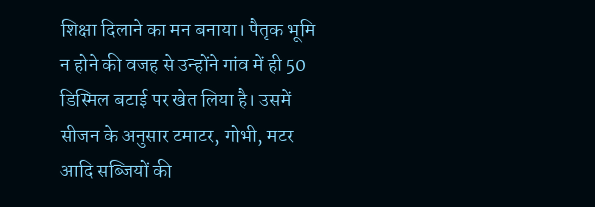शिक्षा दिलाने का मन बनाया। पैतृक भूमि न होने की वजह से उन्होंने गांव में ही 50 डिस्मिल बटाई पर खेत लिया है। उसमें सीजन के अनुसार टमाटर, गोभी, मटर आदि सब्जियों की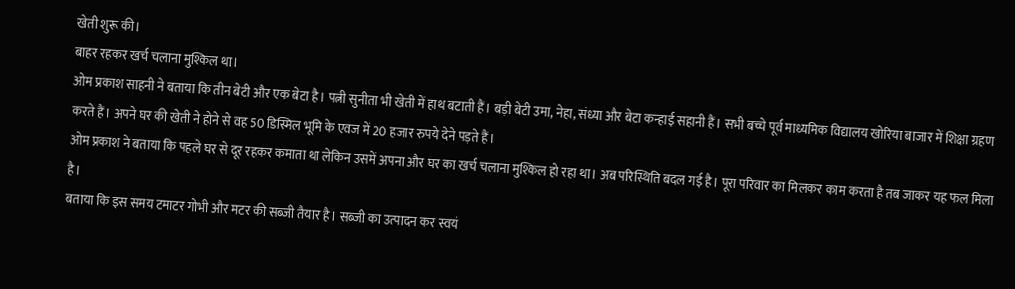खेती शुरू की।
बाहर रहकर खर्च चलाना मुश्किल था।
ओम प्रकाश साहनी ने बताया कि तीन बेटी और एक बेटा है। पत्नी सुनीता भी खेती में हाथ बटाती हैं। बड़ी बेटी उमा, नेहा, संध्या और बेटा कन्हाई सहानी हैं। सभी बच्चे पूर्व माध्यमिक विद्यालय खोरिया बाजार में शिक्षा ग्रहण करते हैं। अपने घर की खेती ने होने से वह 50 डिस्मिल भूमि के एवज में 20 हजार रुपये देने पड़ते हैं।
ओम प्रकाश ने बताया कि पहले घर से दूर रहकर कमाता था लेकिन उसमें अपना और घर का खर्च चलाना मुश्किल हो रहा था। अब परिस्थिति बदल गई है। पूरा परिवार का मिलकर काम करता है तब जाकर यह फल मिला है।
बताया कि इस समय टमाटर गोभी और मटर की सब्जी तैयार है। सब्जी का उत्पादन कर स्वयं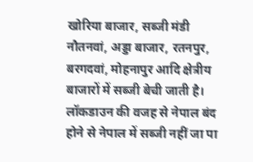खोरिया बाजार, सब्जी मंडी नौतनवां, अड्डा बाजार, रतनपुर, बरगदवां, मोहनापुर आदि क्षेत्रीय बाजारों में सब्जी बेची जाती है। लॉकडाउन की वजह से नेपाल बंद होने से नेपाल में सब्जी नहीं जा पा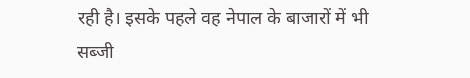रही है। इसके पहले वह नेपाल के बाजारों में भी सब्जी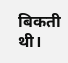बिकती थी।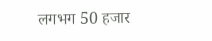लगभग 50 हजार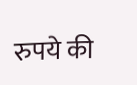रुपये की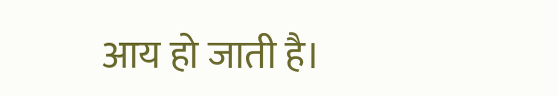आय हो जाती है।